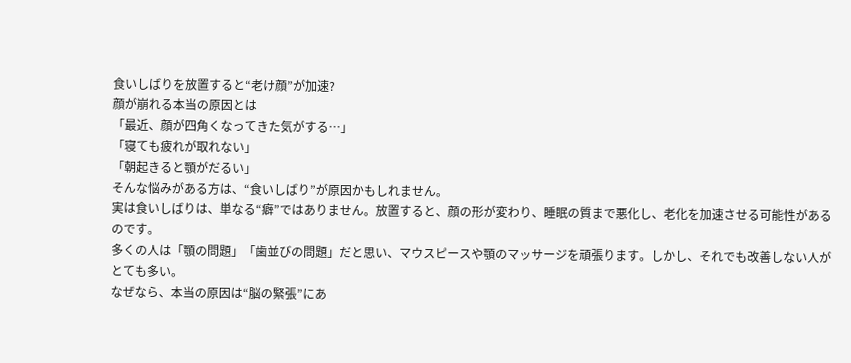食いしばりを放置すると“老け顔”が加速?
顔が崩れる本当の原因とは
「最近、顔が四角くなってきた気がする…」
「寝ても疲れが取れない」
「朝起きると顎がだるい」
そんな悩みがある方は、“食いしばり”が原因かもしれません。
実は食いしばりは、単なる“癖”ではありません。放置すると、顔の形が変わり、睡眠の質まで悪化し、老化を加速させる可能性があるのです。
多くの人は「顎の問題」「歯並びの問題」だと思い、マウスピースや顎のマッサージを頑張ります。しかし、それでも改善しない人がとても多い。
なぜなら、本当の原因は“脳の緊張”にあ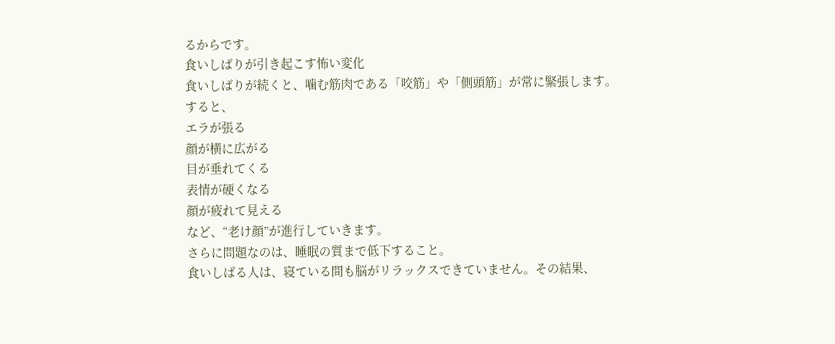るからです。
食いしばりが引き起こす怖い変化
食いしばりが続くと、噛む筋肉である「咬筋」や「側頭筋」が常に緊張します。
すると、
エラが張る
顔が横に広がる
目が垂れてくる
表情が硬くなる
顔が疲れて見える
など、“老け顔”が進行していきます。
さらに問題なのは、睡眠の質まで低下すること。
食いしばる人は、寝ている間も脳がリラックスできていません。その結果、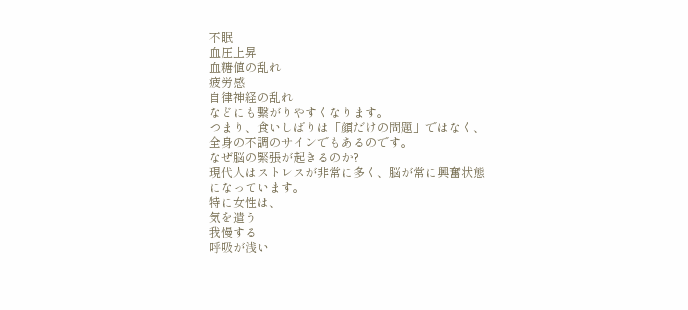不眠
血圧上昇
血糖値の乱れ
疲労感
自律神経の乱れ
などにも繋がりやすくなります。
つまり、食いしばりは「顔だけの問題」ではなく、全身の不調のサインでもあるのです。
なぜ脳の緊張が起きるのか?
現代人はストレスが非常に多く、脳が常に興奮状態になっています。
特に女性は、
気を遣う
我慢する
呼吸が浅い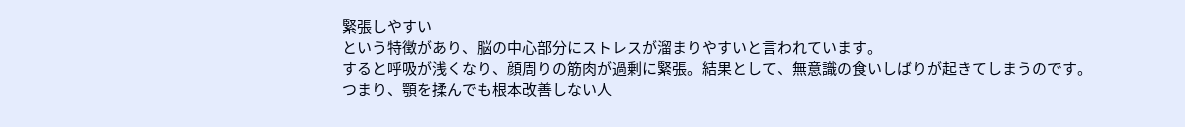緊張しやすい
という特徴があり、脳の中心部分にストレスが溜まりやすいと言われています。
すると呼吸が浅くなり、顔周りの筋肉が過剰に緊張。結果として、無意識の食いしばりが起きてしまうのです。
つまり、顎を揉んでも根本改善しない人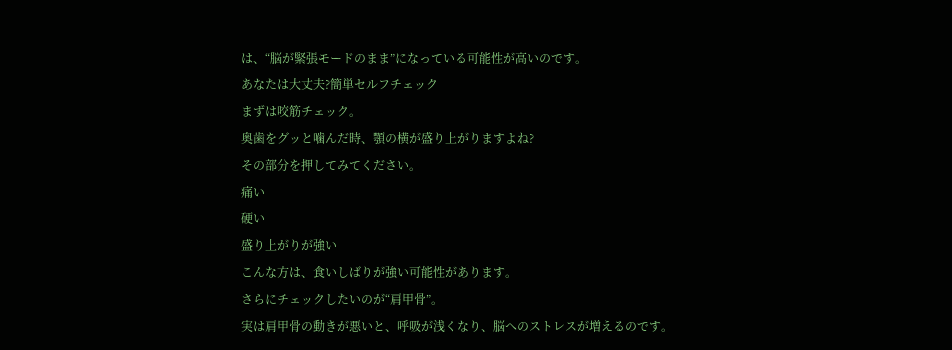は、“脳が緊張モードのまま”になっている可能性が高いのです。
あなたは大丈夫?簡単セルフチェック
まずは咬筋チェック。
奥歯をグッと噛んだ時、顎の横が盛り上がりますよね?
その部分を押してみてください。
痛い
硬い
盛り上がりが強い
こんな方は、食いしばりが強い可能性があります。
さらにチェックしたいのが“肩甲骨”。
実は肩甲骨の動きが悪いと、呼吸が浅くなり、脳へのストレスが増えるのです。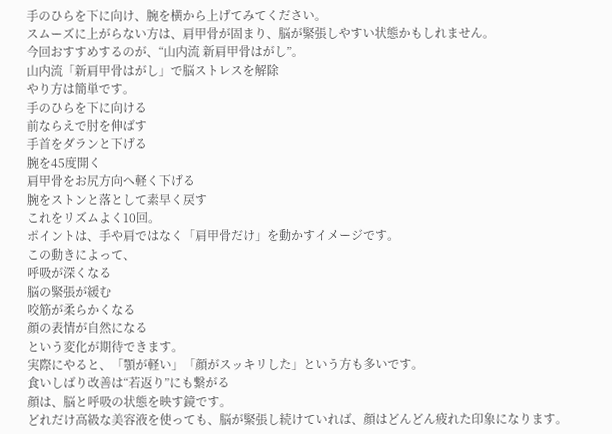手のひらを下に向け、腕を横から上げてみてください。
スムーズに上がらない方は、肩甲骨が固まり、脳が緊張しやすい状態かもしれません。
今回おすすめするのが、“山内流 新肩甲骨はがし”。
山内流「新肩甲骨はがし」で脳ストレスを解除
やり方は簡単です。
手のひらを下に向ける
前ならえで肘を伸ばす
手首をダランと下げる
腕を45度開く
肩甲骨をお尻方向へ軽く下げる
腕をストンと落として素早く戻す
これをリズムよく10回。
ポイントは、手や肩ではなく「肩甲骨だけ」を動かすイメージです。
この動きによって、
呼吸が深くなる
脳の緊張が緩む
咬筋が柔らかくなる
顔の表情が自然になる
という変化が期待できます。
実際にやると、「顎が軽い」「顔がスッキリした」という方も多いです。
食いしばり改善は“若返り”にも繋がる
顔は、脳と呼吸の状態を映す鏡です。
どれだけ高級な美容液を使っても、脳が緊張し続けていれば、顔はどんどん疲れた印象になります。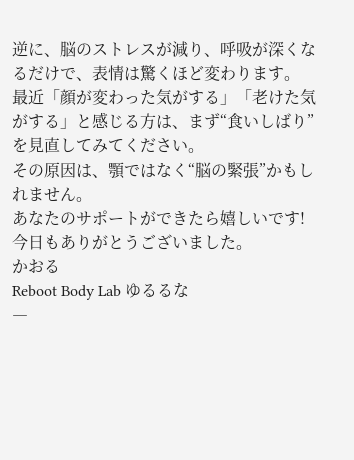逆に、脳のストレスが減り、呼吸が深くなるだけで、表情は驚くほど変わります。
最近「顔が変わった気がする」「老けた気がする」と感じる方は、まず“食いしばり”を見直してみてください。
その原因は、顎ではなく“脳の緊張”かもしれません。
あなたのサポートができたら嬉しいです!
今日もありがとうございました。
かおる
Reboot Body Lab ゆるるな
―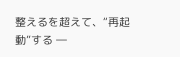整えるを超えて、“再起動”する ―